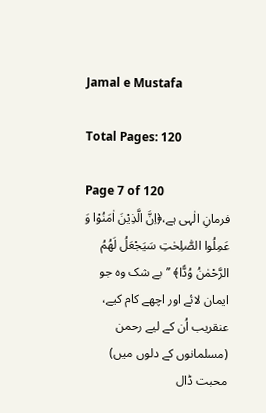Jamal e Mustafa

Total Pages: 120

Page 7 of 120
فرمانِ الٰہی ہے،﴿اِنَّ الَّذِیْنَ اٰمَنُوْا وَ عَمِلُوا الصّٰلِحٰتِ سَیَجْعَلُ لَهُمُ الرَّحْمٰنُ وُدًّا﴾ ’’بے شک وہ جو ایمان لائے اور اچھے کام کیے، عنقریب اُن کے لیے رحمن (مسلمانوں کے دلوں میں) محبت ڈال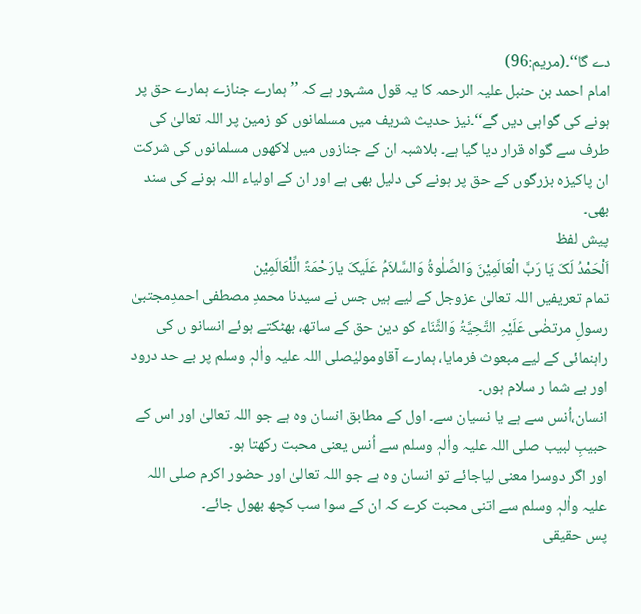دے گا‘‘۔(مریم:96)
امام احمد بن حنبل علیہ الرحمہ کا یہ قول مشہور ہے کہ ’’ ہمارے جنازے ہمارے حق پر ہونے کی گواہی دیں گے‘‘۔نیز حدیث شریف میں مسلمانوں کو زمین پر اللہ تعالیٰ کی طرف سے گواہ قرار دیا گیا ہے۔ بلاشبہ ان کے جنازوں میں لاکھوں مسلمانوں کی شرکت ان پاکیزہ بزرگوں کے حق پر ہونے کی دلیل بھی ہے اور ان کے اولیاء اللہ ہونے کی سند بھی۔
پیش لفظ
اَلْحَمْدُ لَکَ یَا رَبَّ الْعَالَمِیْنَ وَالصَّلٰوۃُ وَالسَّلاَمُ عَلَیکَ یارَحْمَۃً الِّلْعَالَمِیْن
تمام تعریفیں اللہ تعالیٰ عزوجل کے لیے ہیں جس نے سیدنا محمدِ مصطفی احمدِمجتبیٰ رسولِ مرتضٰی عَلَیْہِ التَّحِیَّۃُ وَالثَّنَاء کو دین حق کے ساتھ، بھٹکتے ہوئے انسانو ں کی راہنمائی کے لیے مبعوث فرمایا، ہمارے آقاومولیٰصلی اللہ علیہ واٰلہٖ وسلم پر بے حد درود اور بے شما ر سلام ہوں۔
انسان،اُنس سے ہے یا نسیان سے۔ اول کے مطابق انسان وہ ہے جو اللہ تعالیٰ اور اس کے حبیبِ لبیب صلی اللہ علیہ واٰلہٖ وسلم سے اُنس یعنی محبت رکھتا ہو۔
اور اگر دوسرا معنی لیاجائے تو انسان وہ ہے جو اللہ تعالیٰ اور حضور اکرم صلی اللہ علیہ واٰلہٖ وسلم سے اتنی محبت کرے کہ ان کے سوا سب کچھ بھول جائے۔
پس حقیقی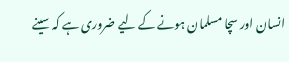انسان اور سچا مسلمان ہونے کے لیے ضروری ہے کہ سینے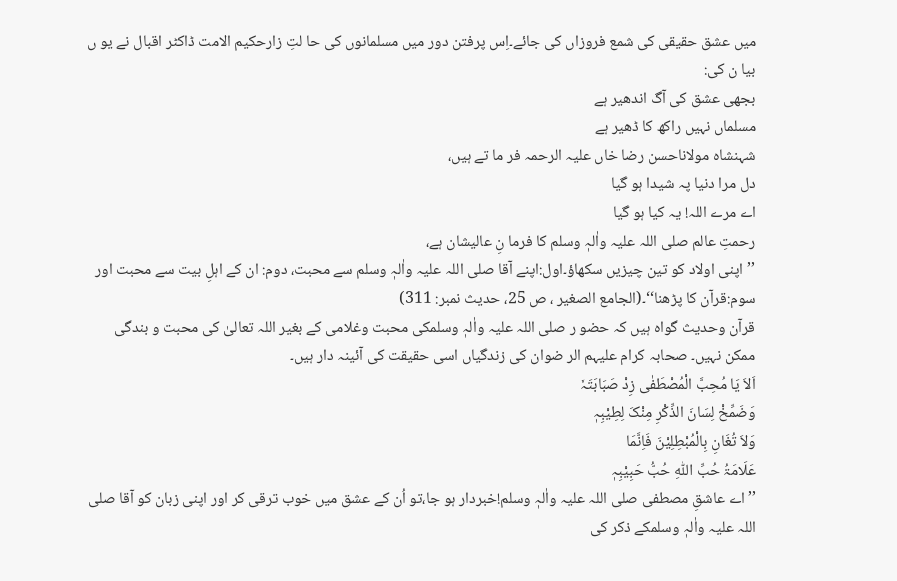میں عشق حقیقی کی شمع فروزاں کی جائے۔اِس پرفتن دور میں مسلمانوں کی حا لتِ زارحکیم الامت ڈاکٹر اقبال نے یو ں بیا ن کی:
بجھی عشق کی آگ اندھیر ہے
مسلماں نہیں راکھ کا ڈھیر ہے
شہنشاہ مولاناحسن رضا خاں علیہ الرحمہ فر ما تے ہیں،
دل مرا دنیا پہ شیدا ہو گیا
اے مرے اللہ! یہ کیا ہو گیا
رحمتِ عالم صلی اللہ علیہ واٰلہٖ وسلم کا فرما نِ عالیشان ہے،
’’اپنی اولاد کو تین چیزیں سکھاؤ۔اول:اپنے آقا صلی اللہ علیہ واٰلہٖ وسلم سے محبت، دوم: ان کے اہلِ بیت سے محبت اور سوم:قرآن کا پڑھنا‘‘۔(الجامع الصغیر ، ص 25، حدیث نمبر: 311)
قرآن وحدیث گواہ ہیں کہ حضو ر صلی اللہ علیہ واٰلہٖ وسلمکی محبت وغلامی کے بغیر اللہ تعالیٰ کی محبت و بندگی ممکن نہیں۔ صحابہ کرام علیہم الر ضوان کی زندگیاں اسی حقیقت کی آئینہ دار ہیں۔
اَلاَ یَا مُحِبَّ الْمُصْطَفٰی زِدْ صَبَابَتَہٗ
وَضَمِّخْ لِسَانَ الذِّکْرِ مِنْکَ لِطِیْبِہٖ
وَلاَ تُغَانِ بِالْمُبْطِلِیْنَ فَاِنَّمَا
عَلَامَۃُ حُبِّ اللّٰہِ حُبُّ حَبِیْبِہٖ
’’اے عاشقِ مصطفی صلی اللہ علیہ واٰلہٖ وسلم!خبردار ہو جا،تو اُن کے عشق میں خوب ترقی کر اور اپنی زبان کو آقا صلی اللہ علیہ واٰلہٖ وسلمکے ذکر کی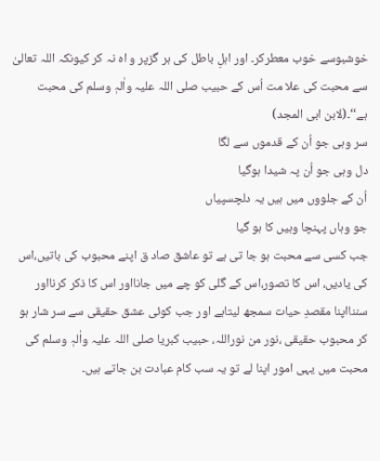خوشبوسے خوب معطرکر۔ اور اہلِ باطل کی ہر گزپر و اہ نہ کر کیونکہ اللہ تعالیٰ سے محبت کی علا مت اُس کے حبیب صلی اللہ علیہ واٰلہٖ وسلم کی محبت ہے‘‘۔(لابن ابی المجد)
سر وہی جو اُن کے قدموں سے لگا
دل وہی جو اُن پہ شیدا ہوگیا
اُن کے جلووں میں ہیں یہ دلچسپیاں
جو وہاں پہنچا وہیں کا ہو گیا
جب کسی سے محبت ہو جا تی ہے تو عاشق صاد ق اپنے محبوب کی باتیں،اس کی یادیں، اس کا تصور،اس کے گلی کو چے میں جانااور اس کا ذکر کرنااور سننااپنا مقصدِ حیات سمجھ لیتاہے اور جب کوئی عشق حقیقی سے سر شار ہو کر محبوب حقیقی ،نور من نوراللہ، حبیب کبریا صلی اللہ علیہ واٰلہٖ وسلم کی محبت میں یہی امور اپنا لے تو یہ سب کام عبادت بن جاتے ہیں۔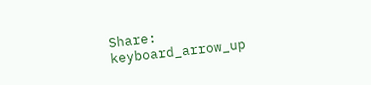Share:
keyboard_arrow_up